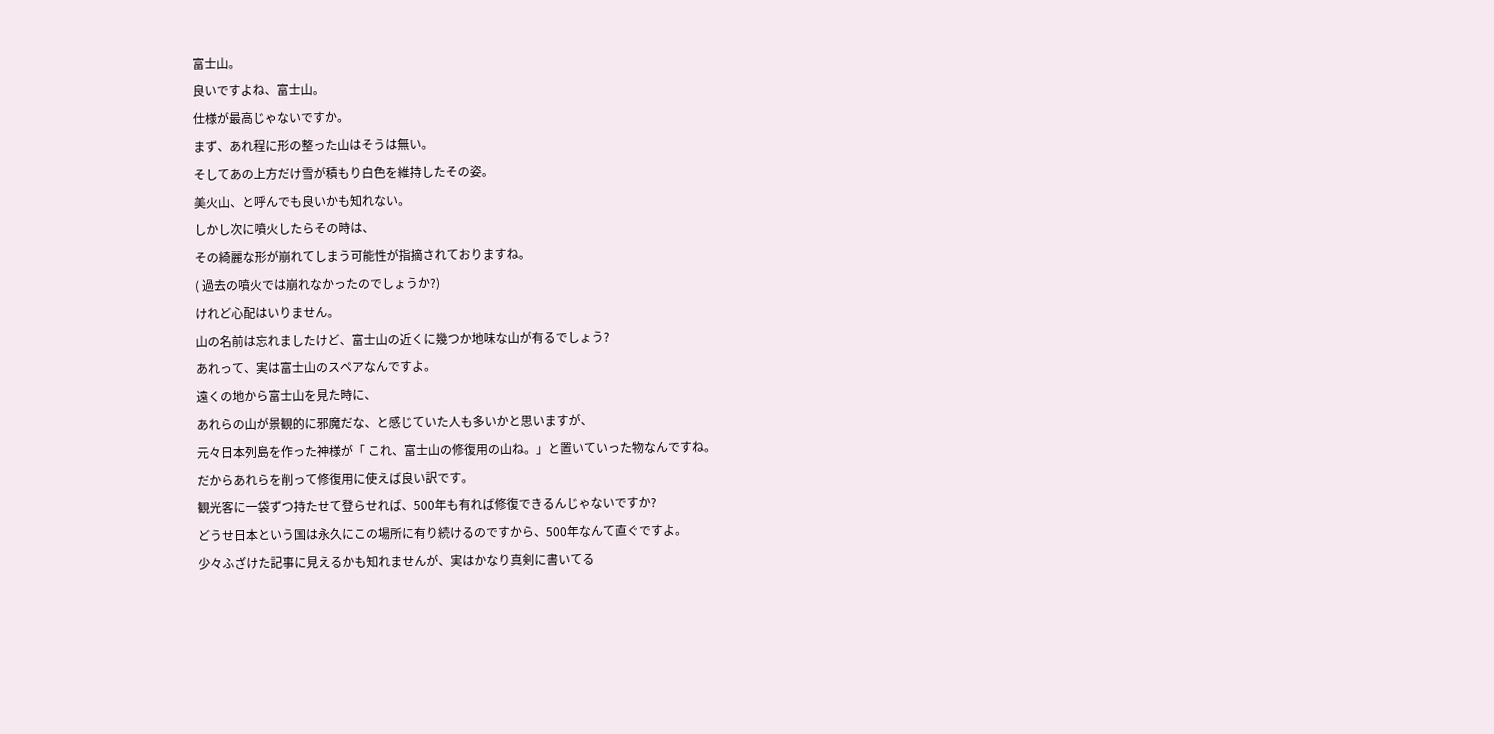富士山。
良いですよね、富士山。
仕様が最高じゃないですか。
まず、あれ程に形の整った山はそうは無い。
そしてあの上方だけ雪が積もり白色を維持したその姿。
美火山、と呼んでも良いかも知れない。
しかし次に噴火したらその時は、
その綺麗な形が崩れてしまう可能性が指摘されておりますね。
( 過去の噴火では崩れなかったのでしょうか?)
けれど心配はいりません。
山の名前は忘れましたけど、富士山の近くに幾つか地味な山が有るでしょう?
あれって、実は富士山のスペアなんですよ。
遠くの地から富士山を見た時に、
あれらの山が景観的に邪魔だな、と感じていた人も多いかと思いますが、
元々日本列島を作った神様が「 これ、富士山の修復用の山ね。」と置いていった物なんですね。
だからあれらを削って修復用に使えば良い訳です。
観光客に一袋ずつ持たせて登らせれば、500年も有れば修復できるんじゃないですか?
どうせ日本という国は永久にこの場所に有り続けるのですから、500年なんて直ぐですよ。
少々ふざけた記事に見えるかも知れませんが、実はかなり真剣に書いてる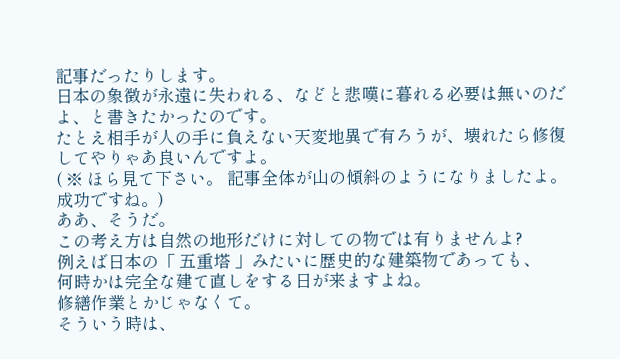記事だったりします。
日本の象徴が永遠に失われる、などと悲嘆に暮れる必要は無いのだよ、と書きたかったのです。
たとえ相手が人の手に負えない天変地異で有ろうが、壊れたら修復してやりゃあ良いんですよ。
( ※ ほら見て下さい。 記事全体が山の傾斜のようになりましたよ。 成功ですね。)
ああ、そうだ。
この考え方は自然の地形だけに対しての物では有りませんよ?
例えば日本の「 五重塔 」みたいに歴史的な建築物であっても、
何時かは完全な建て直しをする日が来ますよね。
修繕作業とかじゃなくて。
そういう時は、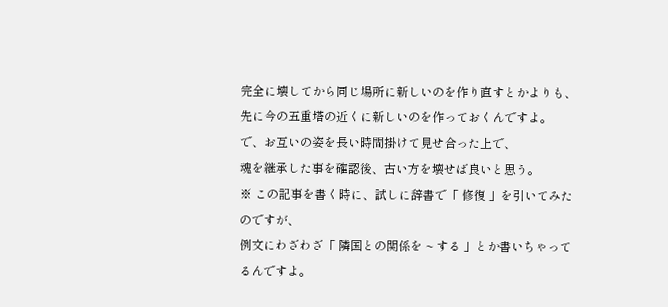完全に壊してから同じ場所に新しいのを作り直すとかよりも、
先に今の五重塔の近くに新しいのを作っておくんですよ。
で、お互いの姿を長い時間掛けて見せ合った上で、
魂を継承した事を確認後、古い方を壊せば良いと思う。
※ この記事を書く時に、試しに辞書で「 修復 」を引いてみたのですが、
例文にわざわざ「 隣国との関係を ~ する 」とか書いちゃってるんですよ。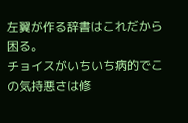左翼が作る辞書はこれだから困る。
チョイスがいちいち病的でこの気持悪さは修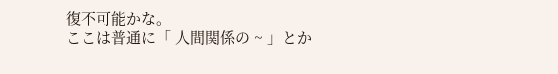復不可能かな。
ここは普通に「 人間関係の ~ 」とか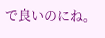で良いのにね。